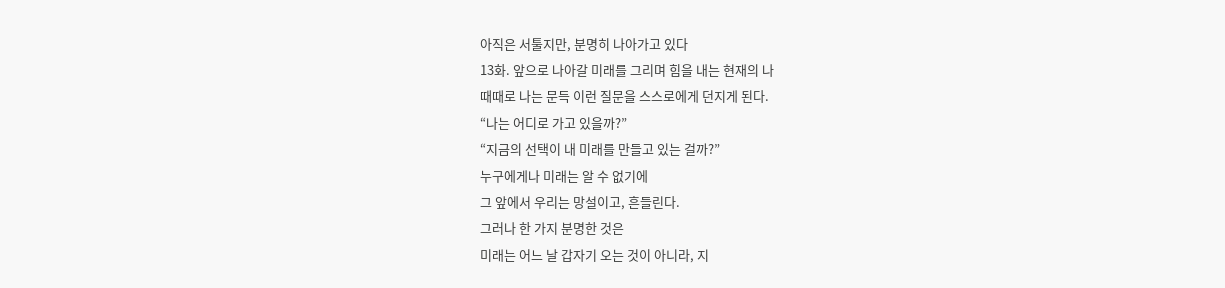아직은 서툴지만, 분명히 나아가고 있다
13화. 앞으로 나아갈 미래를 그리며 힘을 내는 현재의 나
때때로 나는 문득 이런 질문을 스스로에게 던지게 된다.
“나는 어디로 가고 있을까?”
“지금의 선택이 내 미래를 만들고 있는 걸까?”
누구에게나 미래는 알 수 없기에
그 앞에서 우리는 망설이고, 흔들린다.
그러나 한 가지 분명한 것은
미래는 어느 날 갑자기 오는 것이 아니라, 지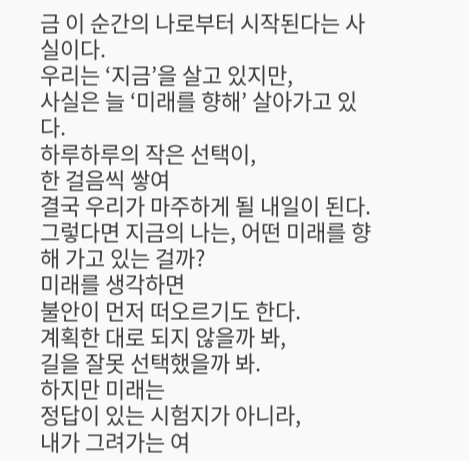금 이 순간의 나로부터 시작된다는 사실이다.
우리는 ‘지금’을 살고 있지만,
사실은 늘 ‘미래를 향해’ 살아가고 있다.
하루하루의 작은 선택이,
한 걸음씩 쌓여
결국 우리가 마주하게 될 내일이 된다.
그렇다면 지금의 나는, 어떤 미래를 향해 가고 있는 걸까?
미래를 생각하면
불안이 먼저 떠오르기도 한다.
계획한 대로 되지 않을까 봐,
길을 잘못 선택했을까 봐.
하지만 미래는
정답이 있는 시험지가 아니라,
내가 그려가는 여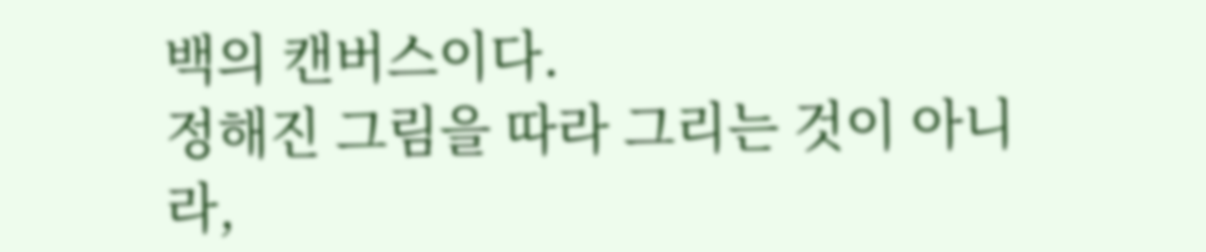백의 캔버스이다.
정해진 그림을 따라 그리는 것이 아니라,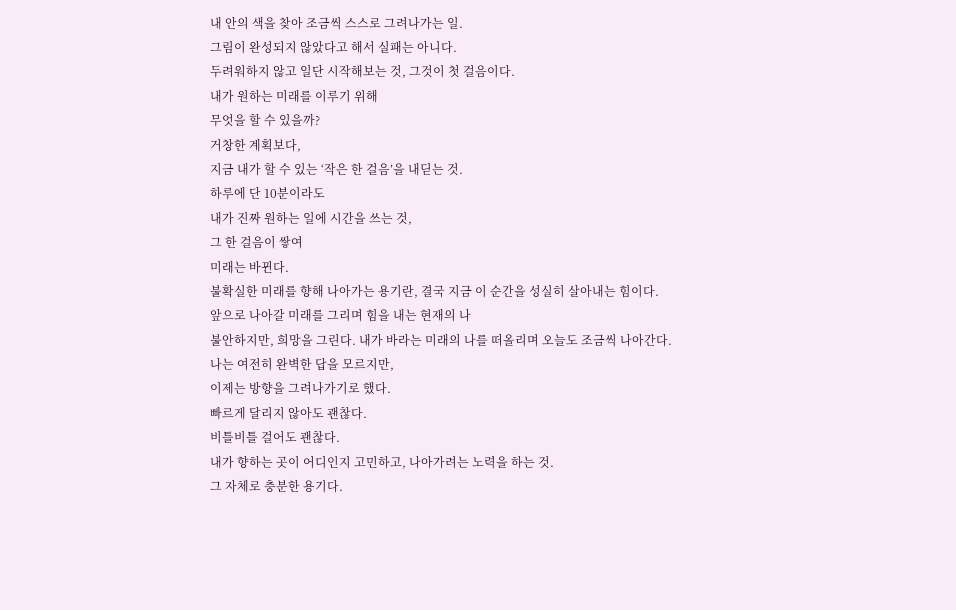내 안의 색을 찾아 조금씩 스스로 그려나가는 일.
그림이 완성되지 않았다고 해서 실패는 아니다.
두려워하지 않고 일단 시작해보는 것, 그것이 첫 걸음이다.
내가 원하는 미래를 이루기 위해
무엇을 할 수 있을까?
거창한 계획보다,
지금 내가 할 수 있는 ‘작은 한 걸음’을 내딛는 것.
하루에 단 10분이라도
내가 진짜 원하는 일에 시간을 쓰는 것,
그 한 걸음이 쌓여
미래는 바뀐다.
불확실한 미래를 향해 나아가는 용기란, 결국 지금 이 순간을 성실히 살아내는 힘이다.
앞으로 나아갈 미래를 그리며 힘을 내는 현재의 나
불안하지만, 희망을 그린다. 내가 바라는 미래의 나를 떠올리며 오늘도 조금씩 나아간다.
나는 여전히 완벽한 답을 모르지만,
이제는 방향을 그려나가기로 했다.
빠르게 달리지 않아도 괜찮다.
비틀비틀 걸어도 괜찮다.
내가 향하는 곳이 어디인지 고민하고, 나아가려는 노력을 하는 것.
그 자체로 충분한 용기다.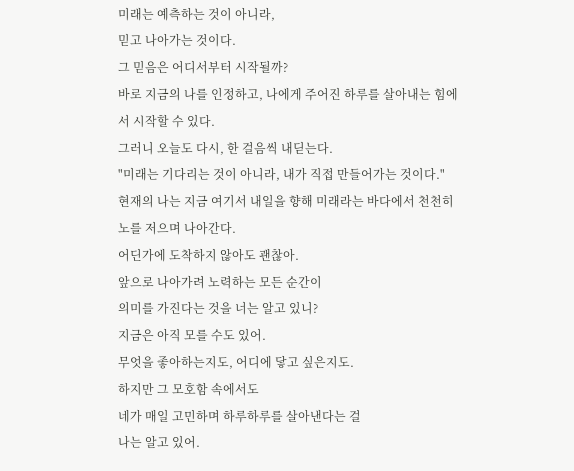미래는 예측하는 것이 아니라,
믿고 나아가는 것이다.
그 믿음은 어디서부터 시작될까?
바로 지금의 나를 인정하고, 나에게 주어진 하루를 살아내는 힘에서 시작할 수 있다.
그러니 오늘도 다시, 한 걸음씩 내딛는다.
"미래는 기다리는 것이 아니라, 내가 직접 만들어가는 것이다."
현재의 나는 지금 여기서 내일을 향해 미래라는 바다에서 천천히 노를 저으며 나아간다.
어딘가에 도착하지 않아도 괜찮아.
앞으로 나아가려 노력하는 모든 순간이
의미를 가진다는 것을 너는 알고 있니?
지금은 아직 모를 수도 있어.
무엇을 좋아하는지도, 어디에 닿고 싶은지도.
하지만 그 모호함 속에서도
네가 매일 고민하며 하루하루를 살아낸다는 걸
나는 알고 있어.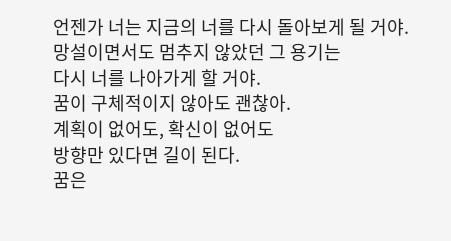언젠가 너는 지금의 너를 다시 돌아보게 될 거야.
망설이면서도 멈추지 않았던 그 용기는
다시 너를 나아가게 할 거야.
꿈이 구체적이지 않아도 괜찮아.
계획이 없어도, 확신이 없어도
방향만 있다면 길이 된다.
꿈은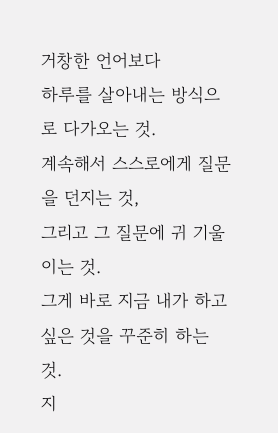거창한 언어보다
하루를 살아내는 방식으로 다가오는 것.
계속해서 스스로에게 질문을 던지는 것,
그리고 그 질문에 귀 기울이는 것.
그게 바로 지금 내가 하고싶은 것을 꾸준히 하는 것.
지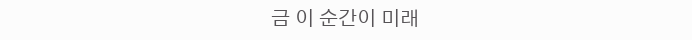금 이 순간이 미래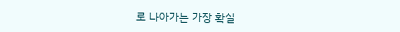로 나아가는 가장 확실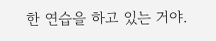한 연습을 하고 있는 거야.